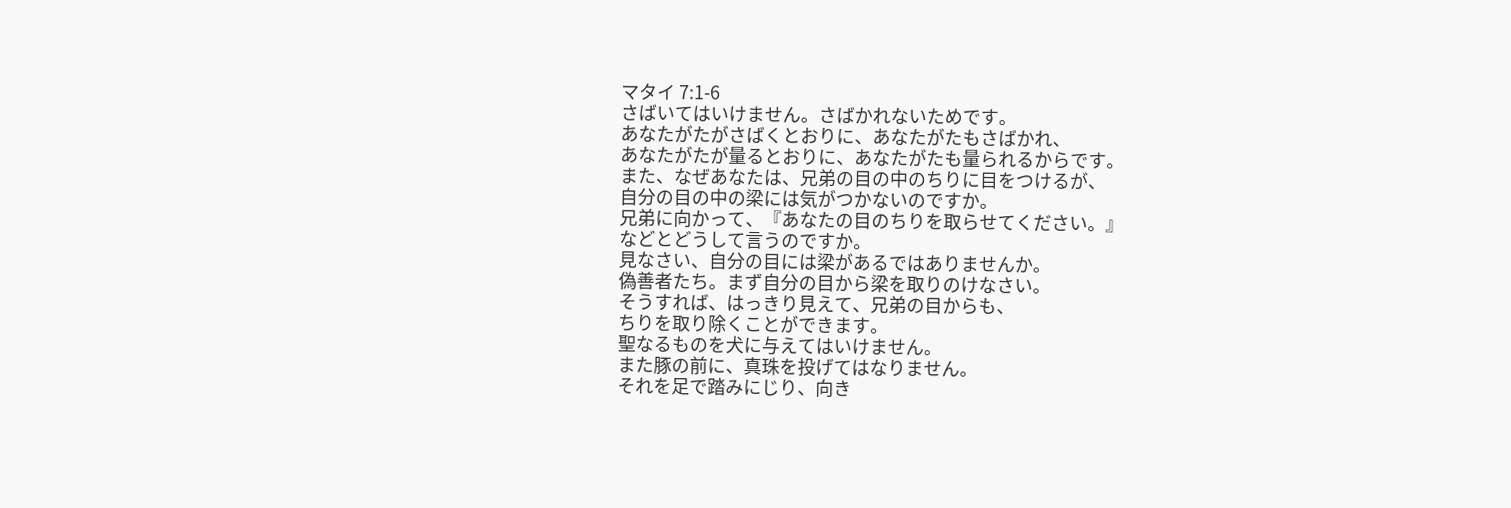マタイ 7:1-6
さばいてはいけません。さばかれないためです。
あなたがたがさばくとおりに、あなたがたもさばかれ、
あなたがたが量るとおりに、あなたがたも量られるからです。
また、なぜあなたは、兄弟の目の中のちりに目をつけるが、
自分の目の中の梁には気がつかないのですか。
兄弟に向かって、『あなたの目のちりを取らせてください。』
などとどうして言うのですか。
見なさい、自分の目には梁があるではありませんか。
偽善者たち。まず自分の目から梁を取りのけなさい。
そうすれば、はっきり見えて、兄弟の目からも、
ちりを取り除くことができます。
聖なるものを犬に与えてはいけません。
また豚の前に、真珠を投げてはなりません。
それを足で踏みにじり、向き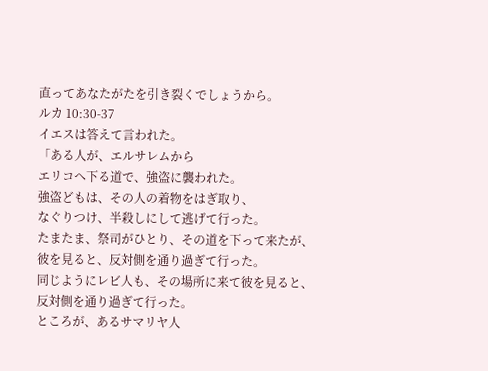直ってあなたがたを引き裂くでしょうから。
ルカ 10:30-37
イエスは答えて言われた。
「ある人が、エルサレムから
エリコへ下る道で、強盗に襲われた。
強盗どもは、その人の着物をはぎ取り、
なぐりつけ、半殺しにして逃げて行った。
たまたま、祭司がひとり、その道を下って来たが、
彼を見ると、反対側を通り過ぎて行った。
同じようにレビ人も、その場所に来て彼を見ると、
反対側を通り過ぎて行った。
ところが、あるサマリヤ人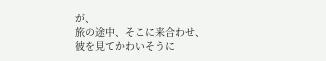が、
旅の途中、そこに来合わせ、
彼を見てかわいそうに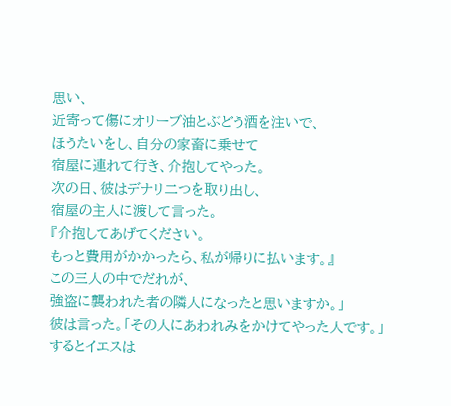思い、
近寄って傷にオリーブ油とぶどう酒を注いで、
ほうたいをし、自分の家畜に乗せて
宿屋に連れて行き、介抱してやった。
次の日、彼はデナリ二つを取り出し、
宿屋の主人に渡して言った。
『介抱してあげてください。
もっと費用がかかったら、私が帰りに払います。』
この三人の中でだれが、
強盗に襲われた者の隣人になったと思いますか。」
彼は言った。「その人にあわれみをかけてやった人です。」
するとイエスは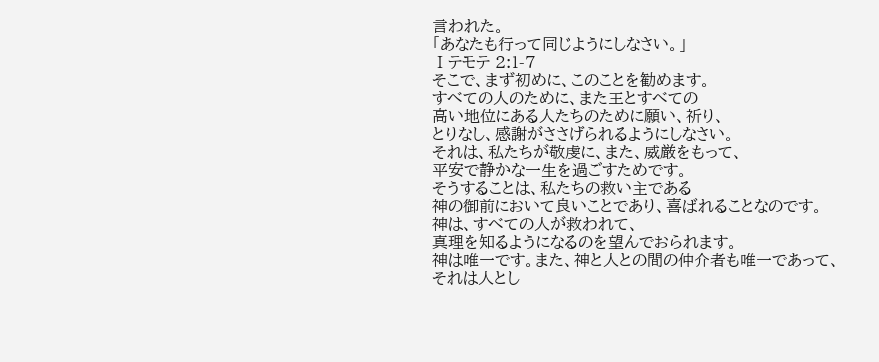言われた。
「あなたも行って同じようにしなさい。」
Ⅰテモテ 2:1-7
そこで、まず初めに、このことを勧めます。
すべての人のために、また王とすべての
高い地位にある人たちのために願い、祈り、
とりなし、感謝がささげられるようにしなさい。
それは、私たちが敬虔に、また、威厳をもって、
平安で静かな一生を過ごすためです。
そうすることは、私たちの救い主である
神の御前において良いことであり、喜ばれることなのです。
神は、すべての人が救われて、
真理を知るようになるのを望んでおられます。
神は唯一です。また、神と人との間の仲介者も唯一であって、
それは人とし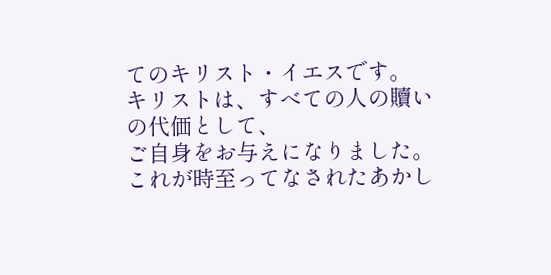てのキリスト・イエスです。
キリストは、すべての人の贖いの代価として、
ご自身をお与えになりました。
これが時至ってなされたあかし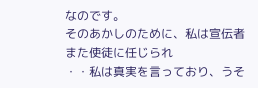なのです。
そのあかしのために、私は宣伝者また使徒に任じられ
・・私は真実を言っており、うそ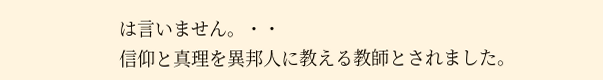は言いません。・・
信仰と真理を異邦人に教える教師とされました。